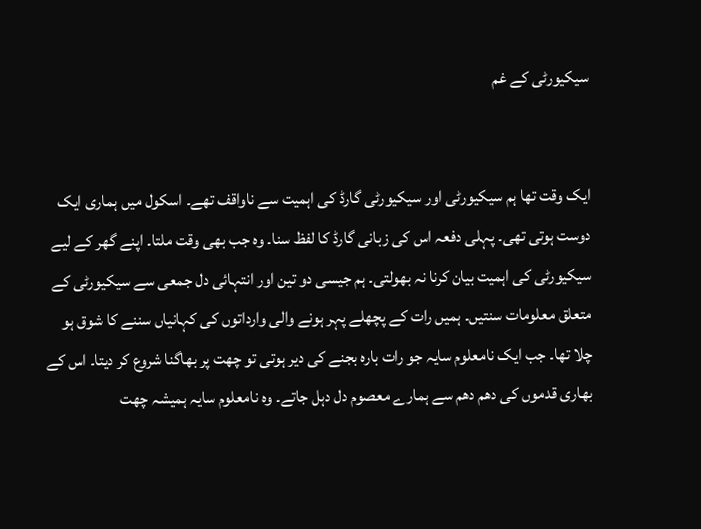سیکیورٹی کے غم


ایک وقت تھا ہم سیکیورٹی اور سیکیورٹی گارڈ کی اہمیت سے ناواقف تھے۔ اسکول میں ہماری ایک دوست ہوتی تھی۔ پہلی دفعہ اس کی زبانی گارڈ کا لفظ سنا۔ وہ جب بھی وقت ملتا۔ اپنے گھر کے لیے سیکیورٹی کی اہمیت بیان کرنا نہ بھولتی۔ ہم جیسی دو تین اور انتہائی دل جمعی سے سیکیورٹی کے متعلق معلومات سنتیں۔ ہمیں رات کے پچھلے پہر ہونے والی وارداتوں کی کہانیاں سننے کا شوق ہو چلا تھا۔ جب ایک نامعلوم سایہ جو رات بارہ بجنے کی دیر ہوتی تو چھت پر بھاگنا شروع کر دیتا۔ اس کے بھاری قدموں کی دھم دھم سے ہمارے معصوم دل دہل جاتے۔ وہ نامعلوم سایہ ہمیشہ چھت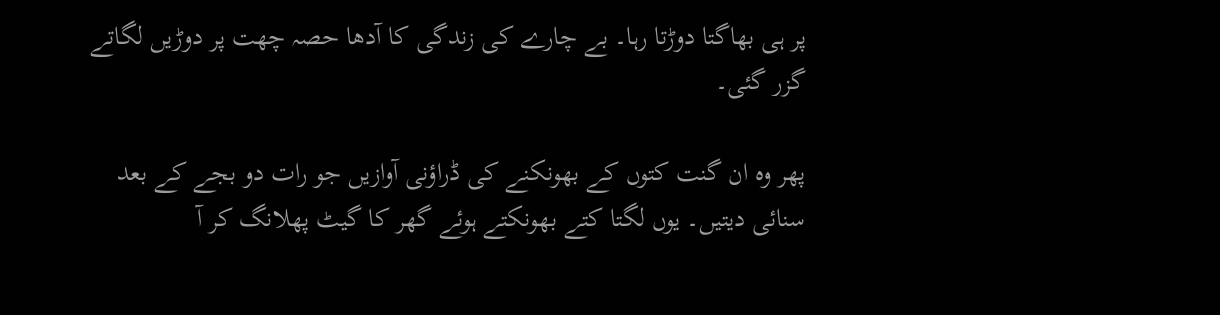پر ہی بھاگتا دوڑتا رہا۔ بے چارے کی زندگی کا آدھا حصہ چھت پر دوڑیں لگاتے گزر گئی۔

پھر وہ ان گنت کتوں کے بھونکنے کی ڈراؤنی آوازیں جو رات دو بجے کے بعد سنائی دیتیں۔ یوں لگتا کتے بھونکتے ہوئے گھر کا گیٹ پھلانگ کر آ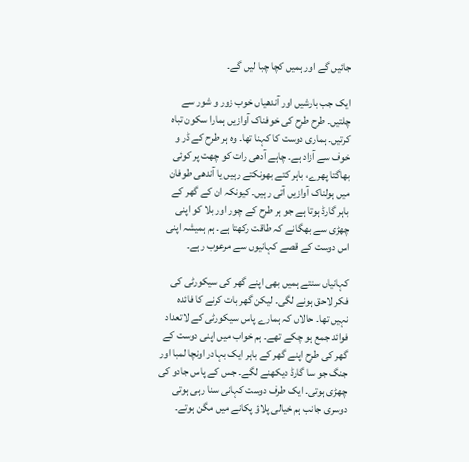جائیں گے اور ہمیں کچا چبا لیں گے۔

ایک جب بارشیں اور آندھیاں خوب زور و شور سے چلتیں۔ طرح طرح کی خوفناک آوازیں ہمارا سکون تباہ کرتیں۔ ہماری دوست کا کہنا تھا۔ وہ ہر طرح کے ڈر و خوف سے آزاد ہے۔ چاہے آدھی رات کو چھت پر کوئی بھاگتا پھرے، باہر کتے بھونکتے رہیں یا آندھی طوفان میں ہولناک آوازیں آتی رہیں۔ کیونکہ ان کے گھر کے باہر گارڈ ہوتا ہے جو ہر طرح کے چور اور بلا کو اپنی چھڑی سے بھگانے کہ طاقت رکھتا ہے۔ ہم ہمیشہ اپنی اس دوست کے قصے کہانیوں سے مرعوب رہے۔

کہانیاں سنتے ہمیں بھی اپنے گھر کی سیکورٹی کی فکر لاحق ہونے لگی۔ لیکن گھر بات کرنے کا فائدہ نہیں تھا۔ حالاں کہ ہمارے پاس سیکورٹی کے لاتعداد فوائد جمع ہو چکے تھے۔ ہم خواب میں اپنی دوست کے گھر کی طرح اپنے گھر کے باہر ایک بہادر اونچا لمبا اور جنگ جو سا گارڈ دیکھنے لگے۔ جس کے پاس جادو کی چھڑی ہوتی۔ ایک طرف دوست کہانی سنا رہی ہوتی دوسری جانب ہم خیالی پلاؤ پکانے میں مگن ہوتے۔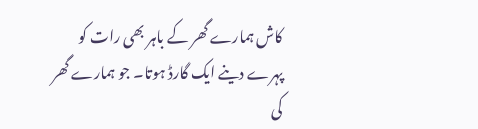کاش ہمارے گھر کے باہر بھی رات کو پہرے دینے ایک گارڈ ہوتا۔ جو ہمارے گھر کی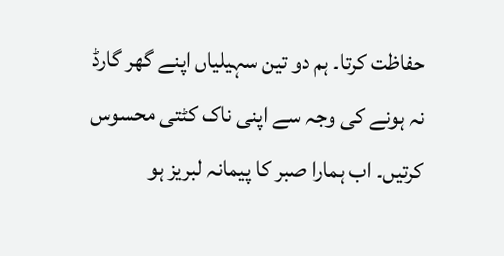حفاظت کرتا۔ ہم دو تین سہیلیاں اپنے گھر گارڈ نہ ہونے کی وجہ سے اپنی ناک کٹتی محسوس کرتیں۔ اب ہمارا صبر کا پیمانہ لبریز ہو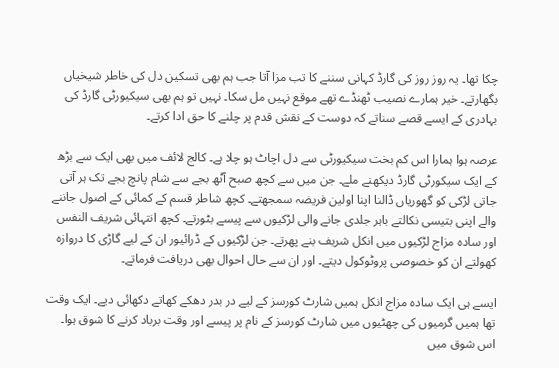چکا تھا۔ یہ روز روز کی گارڈ کہانی سننے کا تب مزا آتا جب ہم بھی تسکین دل کی خاطر شیخیاں بگھارتے۔ خیر ہمارے نصیب ٹھنڈے تھے موقع نہیں مل سکا۔ نہیں تو ہم بھی سیکیورٹی گارڈ کی بہادری کے ایسے قصے سناتے کہ دوست کے نقش قدم پر چلنے کا حق ادا کرتے۔

عرصہ ہوا ہمارا اس کم بخت سیکیورٹی سے دل اچاٹ ہو چلا ہے۔ کالج لائف میں بھی ایک سے بڑھ کے ایک سیکورٹی گارڈ دیکھنے ملے۔ جن میں سے کچھ صبح آٹھ بجے سے شام پانچ بجے تک ہر آتی جاتی لڑکی کو گھوریاں ڈالنا اپنا اولین فریضہ سمجھتے۔ کچھ شاطر قسم کے کمائی کے اصول جاننے والے اپنی بتیسی نکالتے باہر جلدی جانے والی لڑکیوں سے پیسے بٹورتے۔ کچھ انتہائی شریف النفس اور سادہ مزاج لڑکیوں میں انکل شریف بنے پھرتے۔ جن لڑکیوں کے ڈرائیور ان کے لیے گاڑی کا دروازہ کھولتے ان کو خصوصی پروٹوکول دیتے۔ اور ان سے حال احوال بھی دریافت فرماتے۔

ایسے ہی ایک سادہ مزاج انکل ہمیں شارٹ کورسز کے لیے در بدر دھکے کھاتے دکھائی دیے۔ ایک وقت تھا ہمیں گرمیوں کی چھٹیوں میں شارٹ کورسز کے نام پر پیسے اور وقت برباد کرنے کا شوق ہوا۔ اس شوق میں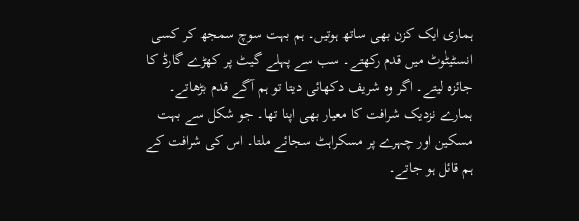ہماری ایک کزن بھی ساتھ ہوتیں۔ ہم بہت سوچ سمجھ کر کسی انسٹیٹٰوٹ میں قدم رکھتے۔ سب سے پہلے گیٹ پر کھڑے گارڈ کا جائزہ لیتے۔ اگر وہ شریف دکھائی دیتا تو ہم آگے قدم بڑھاتے۔ ہمارے نزدیک شرافت کا معیار بھی اپنا تھا۔ جو شکل سے بہت مسکین اور چہرے پر مسکراہٹ سجائے ملتا۔ اس کی شرافت کے ہم قائل ہو جاتے۔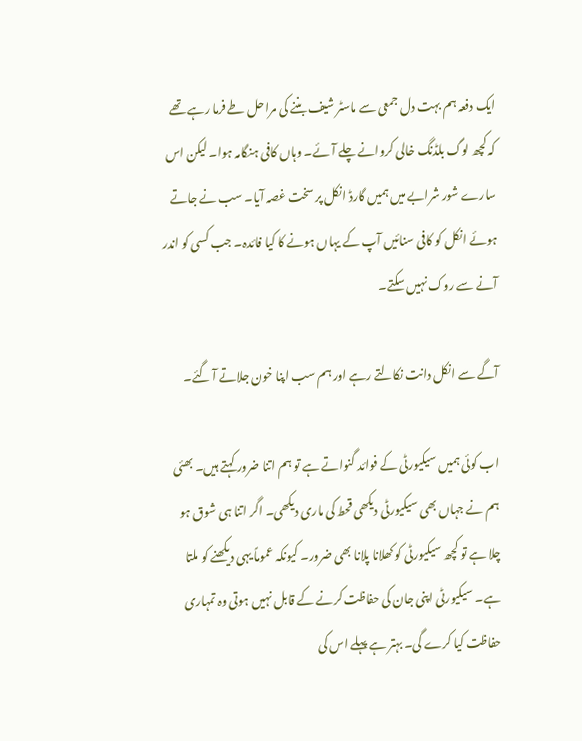ایک دفعہ ہم بہت دل جمعی سے ماسٹر شیف بننے کی مراحل طے فرما رہے تھے کہ کچھ لوگ بلڈنگ خالی کروانے چلے آئے۔ وہاں کافی ہنگامہ ہوا۔ لیکن اس سارے شور شرابے میں ہمیں گارڈ انکل پر سخت غصہ آیا۔ سب نے جاتے ہوئے انکل کو کافی سنائیں آپ کے یہاں ہونے کا کیا فائدہ۔ جب کسی کو اندر آنے سے روک نہیں سکتے۔

آگے سے انکل دانت نکالتے رہے اور ہم سب اپنا خون جلاتے آ گئے۔

اب کوئی ہمیں سیکیورٹی کے فوائد گنواتے ہے تو ہم اتنا ضرور کہتے ہیں۔ بھئی ہم نے جہاں بھی سیکیورٹی دیکھی قحط کی ماری دیکھی۔ اگر اتنا ہی شوق ہو چلا ہے تو کچھ سیکیورٹی کو کھلانا پلانا بھی ضرور۔ کیونکہ عموماً یہی دیکھنے کو ملتا ہے۔ سیکیورٹی اپنی جان کی حفاظت کرنے کے قابل نہیں ہوتی وہ تمہاری حفاظت کیا کرے گی۔ بہتر ہے پہلے اس کی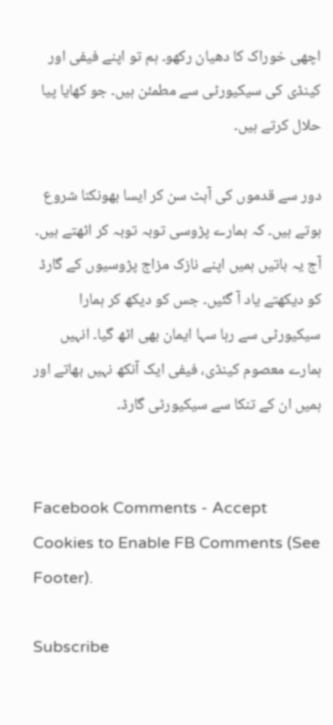اچھی خوراک کا دھیان رکھو۔ ہم تو اپنے فیفی اور کینڈی کی سیکیورٹی سے مطمئن ہیں۔ جو کھایا پیا حلال کرتے ہیں۔

دور سے قدموں کی آہٹ سن کر ایسا بھونکنا شروع ہوتے ہیں۔ کہ ہمارے پڑوسی توبہ توبہ کر اٹھتے ہیں۔ آج یہ باتیں ہمیں اپنے نازک مزاج پڑوسیوں کے گارڈ کو دیکھتے یاد آ گئیں۔ جس کو دیکھ کر ہمارا سیکیورٹی سے رہا سہا ایمان بھی اٹھ گیا۔ انہیں ہمارے معصوم کینڈی، فیفی ایک آنکھ نہیں بھاتے اور ہمیں ان کے تنکا سے سیکیورٹی گارڈ۔


Facebook Comments - Accept Cookies to Enable FB Comments (See Footer).

Subscribe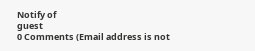Notify of
guest
0 Comments (Email address is not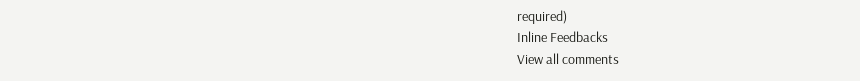required)
Inline Feedbacks
View all comments